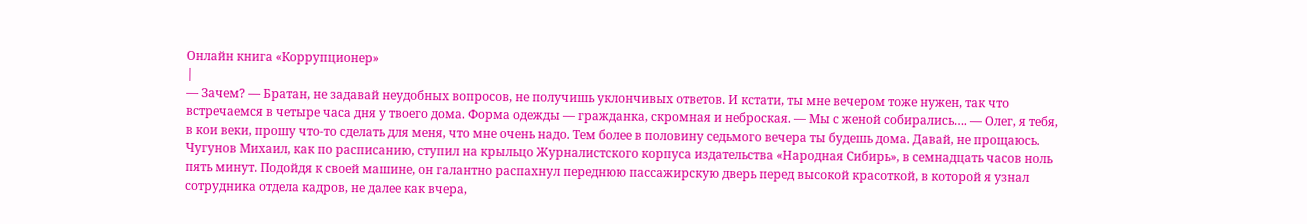Онлайн книга «Коррупционер»
|
— Зачем? — Братан, не задавай неудобных вопросов, не получишь уклончивых ответов. И кстати, ты мне вечером тоже нужен, так что встречаемся в четыре часа дня у твоего дома. Форма одежды — гражданка, скромная и неброская. — Мы с женой собирались…. — Олег, я тебя, в кои веки, прошу что-то сделать для меня, что мне очень надо. Тем более в половину седьмого вечера ты будешь дома. Давай, не прощаюсь. Чугунов Михаил, как по расписанию, ступил на крыльцо Журналистского корпуса издательства «Народная Сибирь», в семнадцать часов ноль пять минут. Подойдя к своей машине, он галантно распахнул переднюю пассажирскую дверь перед высокой красоткой, в которой я узнал сотрудника отдела кадров, не далее как вчера,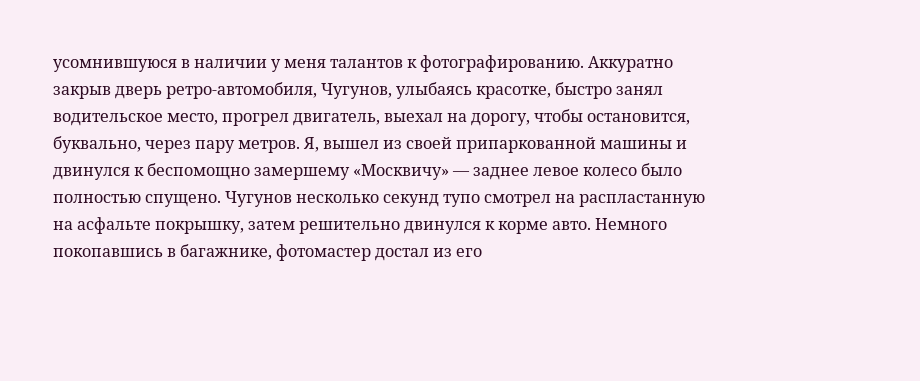усомнившуюся в наличии у меня талантов к фотографированию. Аккуратно закрыв дверь ретро-автомобиля, Чугунов, улыбаясь красотке, быстро занял водительское место, прогрел двигатель, выехал на дорогу, чтобы остановится, буквально, через пару метров. Я, вышел из своей припаркованной машины и двинулся к беспомощно замершему «Москвичу» — заднее левое колесо было полностью спущено. Чугунов несколько секунд тупо смотрел на распластанную на асфальте покрышку, затем решительно двинулся к корме авто. Немного покопавшись в багажнике, фотомастер достал из его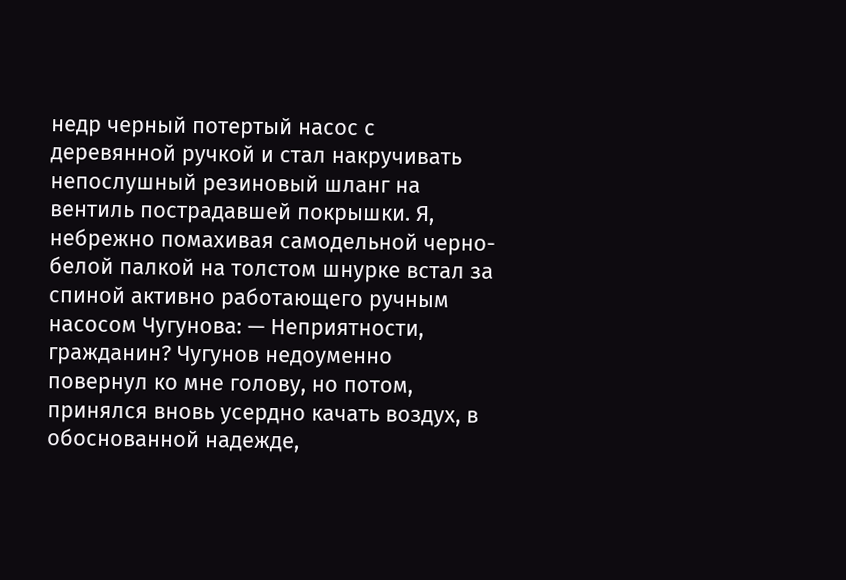недр черный потертый насос с деревянной ручкой и стал накручивать непослушный резиновый шланг на вентиль пострадавшей покрышки. Я, небрежно помахивая самодельной черно-белой палкой на толстом шнурке встал за спиной активно работающего ручным насосом Чугунова: — Неприятности, гражданин? Чугунов недоуменно повернул ко мне голову, но потом, принялся вновь усердно качать воздух, в обоснованной надежде,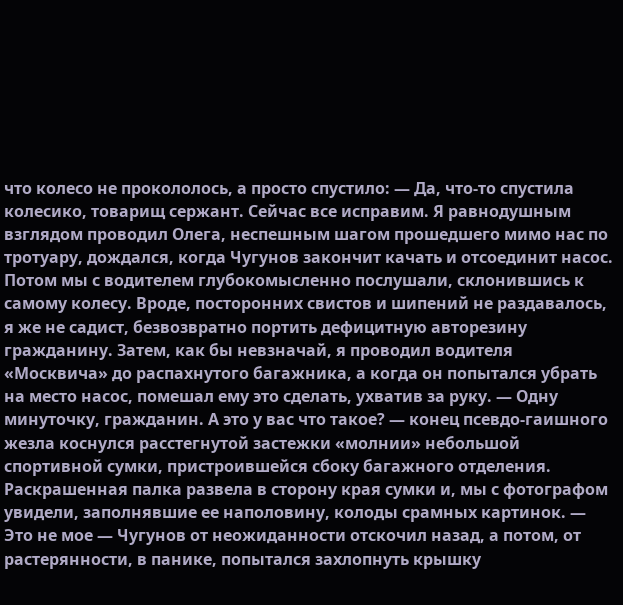что колесо не прокололось, а просто спустило: — Да, что-то спустила колесико, товарищ сержант. Сейчас все исправим. Я равнодушным взглядом проводил Олега, неспешным шагом прошедшего мимо нас по тротуару, дождался, когда Чугунов закончит качать и отсоединит насос. Потом мы с водителем глубокомысленно послушали, склонившись к самому колесу. Вроде, посторонних свистов и шипений не раздавалось, я же не садист, безвозвратно портить дефицитную авторезину гражданину. Затем, как бы невзначай, я проводил водителя «Москвича» до распахнутого багажника, а когда он попытался убрать на место насос, помешал ему это сделать, ухватив за руку. — Одну минуточку, гражданин. А это у вас что такое? — конец псевдо-гаишного жезла коснулся расстегнутой застежки «молнии» небольшой спортивной сумки, пристроившейся сбоку багажного отделения. Раскрашенная палка развела в сторону края сумки и, мы с фотографом увидели, заполнявшие ее наполовину, колоды срамных картинок. — Это не мое — Чугунов от неожиданности отскочил назад, а потом, от растерянности, в панике, попытался захлопнуть крышку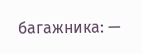багажника: —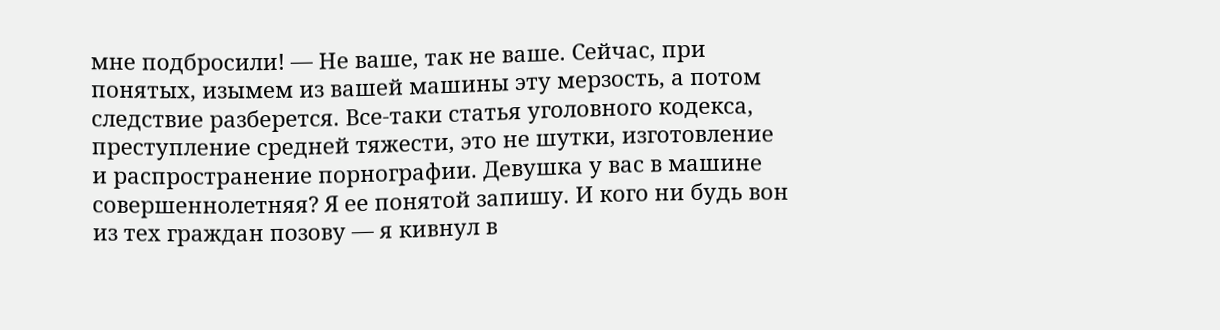мне подбросили! — Не ваше, так не ваше. Сейчас, при понятых, изымем из вашей машины эту мерзость, а потом следствие разберется. Все-таки статья уголовного кодекса, преступление средней тяжести, это не шутки, изготовление и распространение порнографии. Девушка у вас в машине совершеннолетняя? Я ее понятой запишу. И кого ни будь вон из тех граждан позову — я кивнул в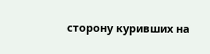сторону куривших на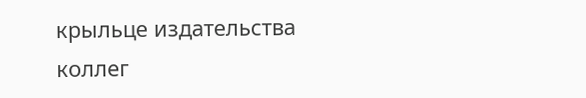крыльце издательства коллег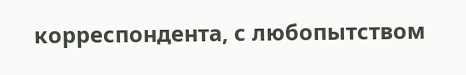корреспондента, с любопытством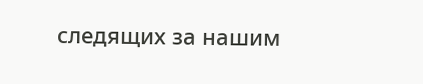следящих за нашим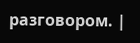разговором. |